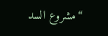“مشروع السد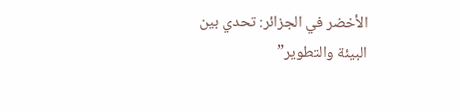الأخضر في الجزائر: تحدي بين البيئة والتطوير”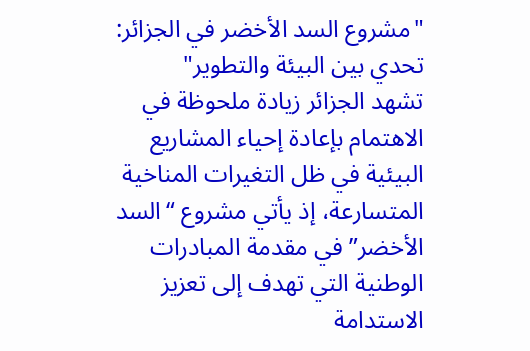"مشروع السد الأخضر في الجزائر: تحدي بين البيئة والتطوير"
تشهد الجزائر زيادة ملحوظة في الاهتمام بإعادة إحياء المشاريع البيئية في ظل التغيرات المناخية المتسارعة، إذ يأتي مشروع “السد الأخضر” في مقدمة المبادرات الوطنية التي تهدف إلى تعزيز الاستدامة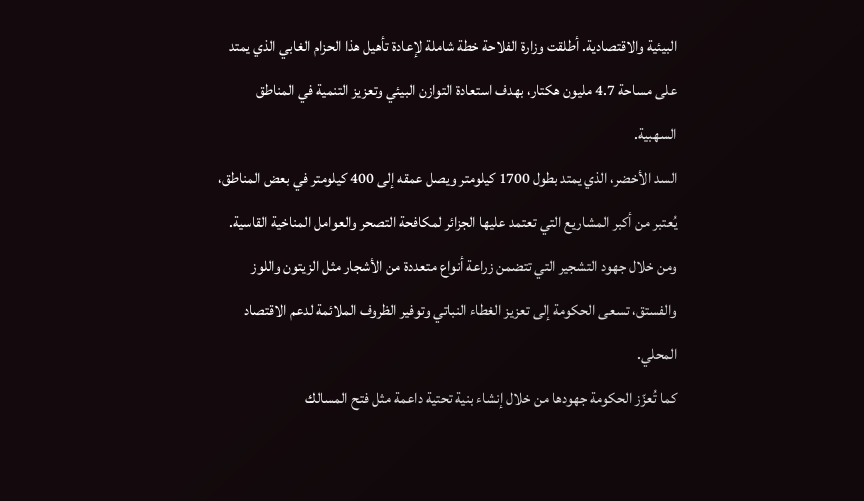البيئية والاقتصادية. أطلقت وزارة الفلاحة خطة شاملة لإعادة تأهيل هذا الحزام الغابي الذي يمتد على مساحة 4.7 مليون هكتار، بهدف استعادة التوازن البيئي وتعزيز التنمية في المناطق السهبية.
السد الأخضر، الذي يمتد بطول 1700 كيلومتر ويصل عمقه إلى 400 كيلومتر في بعض المناطق، يُعتبر من أكبر المشاريع التي تعتمد عليها الجزائر لمكافحة التصحر والعوامل المناخية القاسية. ومن خلال جهود التشجير التي تتضمن زراعة أنواع متعددة من الأشجار مثل الزيتون واللوز والفستق، تسعى الحكومة إلى تعزيز الغطاء النباتي وتوفير الظروف الملائمة لدعم الاقتصاد المحلي.
كما تُعزّز الحكومة جهودها من خلال إنشاء بنية تحتية داعمة مثل فتح المسالك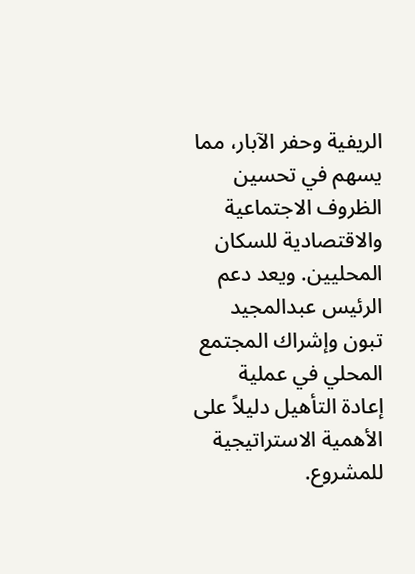الريفية وحفر الآبار، مما يسهم في تحسين الظروف الاجتماعية والاقتصادية للسكان المحليين. ويعد دعم الرئيس عبدالمجيد تبون وإشراك المجتمع المحلي في عملية إعادة التأهيل دليلاً على الأهمية الاستراتيجية للمشروع.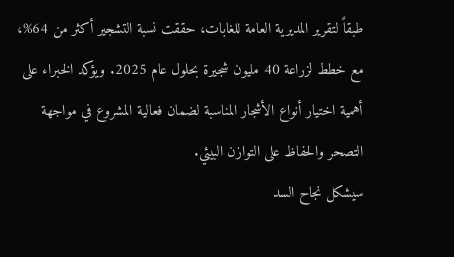طبقاً لتقرير المديرية العامة للغابات، حققت نسبة التشجير أكثر من 64%، مع خطط لزراعة 40 مليون شجيرة بحلول عام 2025. ويؤكد الخبراء على أهمية اختيار أنواع الأشجار المناسبة لضمان فعالية المشروع في مواجهة التصحر والحفاظ على التوازن البيئي.
سيشكل نجاح السد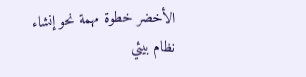الأخضر خطوة مهمة نحو إنشاء نظام بيئي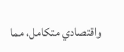واقتصادي متكامل، مما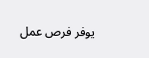يوفر فرص عمل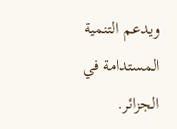ويدعم التنمية المستدامة في الجزائر.